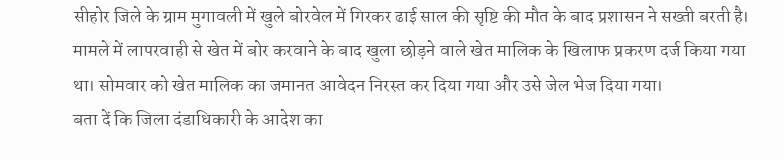सीहोर जिले के ग्राम मुगावली में खुले बोरवेल में गिरकर ढाई साल की सृष्टि की मौत के बाद प्रशासन ने सख्ती बरती है। मामले में लापरवाही से खेत में बोर करवाने के बाद खुला छोड़ने वाले खेत मालिक के खिलाफ प्रकरण दर्ज किया गया था। सोमवार को खेत मालिक का जमानत आवेदन निरस्त कर दिया गया और उसे जेल भेज दिया गया।
बता दें कि जिला दंडाधिकारी के आदेश का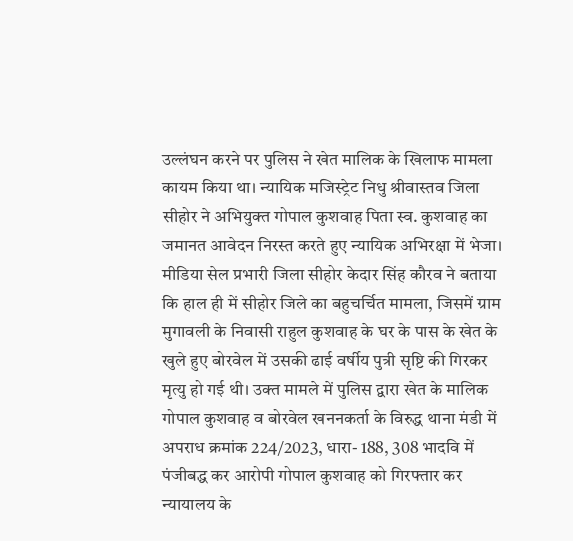उल्लंघन करने पर पुलिस ने खेत मालिक के खिलाफ मामला कायम किया था। न्यायिक मजिस्ट्रेट निधु श्रीवास्तव जिला सीहोर ने अभियुक्त गोपाल कुशवाह पिता स्व. कुशवाह का जमानत आवेदन निरस्त करते हुए न्यायिक अभिरक्षा में भेजा। मीडिया सेल प्रभारी जिला सीहोर केदार सिंह कौरव ने बताया कि हाल ही में सीहोर जिले का बहुचर्चित मामला, जिसमें ग्राम मुगावली के निवासी राहुल कुशवाह के घर के पास के खेत के खुले हुए बोरवेल में उसकी ढाई वर्षीय पुत्री सृष्टि की गिरकर मृत्यु हो गई थी। उक्त मामले में पुलिस द्वारा खेत के मालिक गोपाल कुशवाह व बोरवेल खननकर्ता के विरुद्ध थाना मंडी में अपराध क्रमांक 224/2023, धारा- 188, 308 भादवि में पंजीबद्ध कर आरोपी गोपाल कुशवाह को गिरफ्तार कर न्यायालय के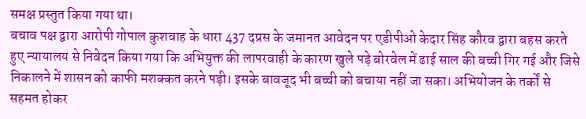समक्ष प्रस्तुत किया गया था।
बचाव पक्ष द्वारा आरोपी गोपाल कुशवाह के धारा 437 दप्रस के जमानत आवेदन पर एडीपीओ केदार सिंह कौरव द्वारा बहस करते हुए न्यायालय से निवेदन किया गया कि अभियुक्त की लापरवाही के कारण खुले पड़े बोरवेल में ढाई साल की बच्ची गिर गई और जिसे निकालने में शासन को काफी मशक्कत करने पड़ी। इसके बावजूद भी बच्ची को बचाया नहीं जा सका। अभियोजन के तर्कों से सहमत होकर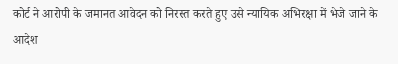कोर्ट ने आरोपी के जमानत आवेदन को निरस्त करते हुए उसे न्यायिक अभिरक्षा में भेजे जाने के आदेश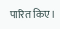पारित किए।